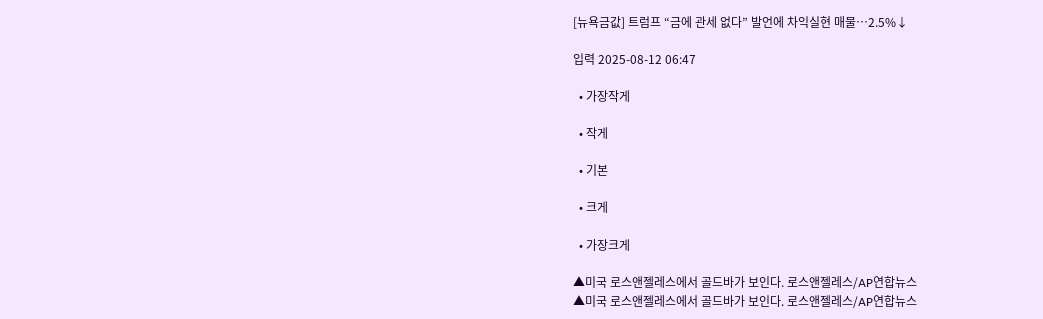[뉴욕금값] 트럼프 “금에 관세 없다” 발언에 차익실현 매물…2.5%↓

입력 2025-08-12 06:47

  • 가장작게

  • 작게

  • 기본

  • 크게

  • 가장크게

▲미국 로스앤젤레스에서 골드바가 보인다. 로스앤젤레스/AP연합뉴스
▲미국 로스앤젤레스에서 골드바가 보인다. 로스앤젤레스/AP연합뉴스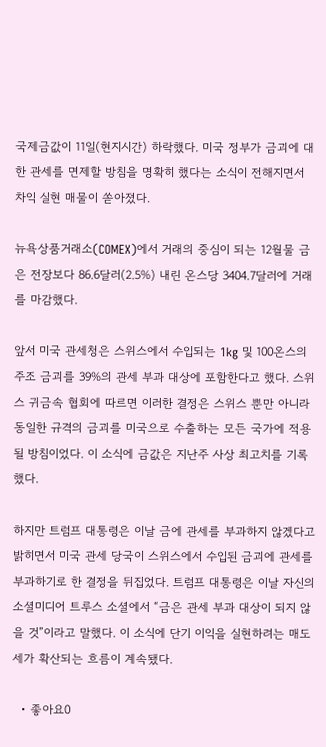국제금값이 11일(현지시간) 하락했다. 미국 정부가 금괴에 대한 관세를 면제할 방침을 명확히 했다는 소식이 전해지면서 차익 실현 매물이 쏟아졌다.

뉴욕상품거래소(COMEX)에서 거래의 중심이 되는 12월물 금은 전장보다 86.6달러(2.5%) 내린 온스당 3404.7달러에 거래를 마감했다.

앞서 미국 관세청은 스위스에서 수입되는 1kg 및 100온스의 주조 금괴를 39%의 관세 부과 대상에 포함한다고 했다. 스위스 귀금속 협회에 따르면 이러한 결정은 스위스 뿐만 아니라 동일한 규격의 금괴를 미국으로 수출하는 모든 국가에 적용될 방침이었다. 이 소식에 금값은 지난주 사상 최고치를 기록했다.

하지만 트럼프 대통령은 이날 금에 관세를 부과하지 않겠다고 밝히면서 미국 관세 당국이 스위스에서 수입된 금괴에 관세를 부과하기로 한 결정을 뒤집었다. 트럼프 대통령은 이날 자신의 소셜미디어 트루스 소셜에서 “금은 관세 부과 대상이 되지 않을 것”이라고 말했다. 이 소식에 단기 이익을 실현하려는 매도세가 확산되는 흐름이 계속됐다.

  • 좋아요0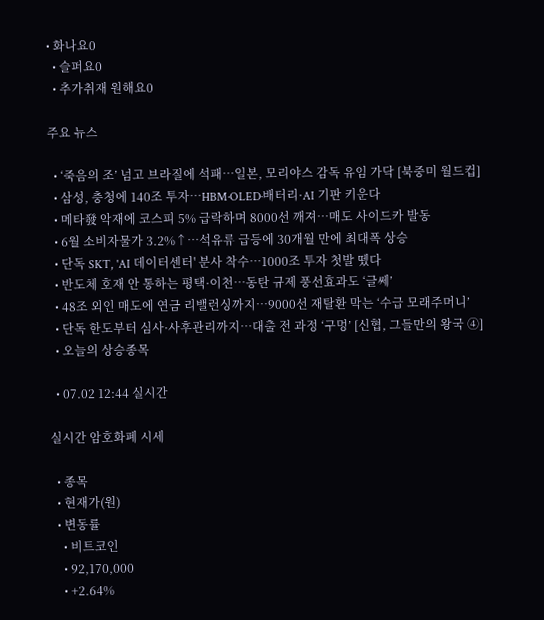• 화나요0
  • 슬퍼요0
  • 추가취재 원해요0

주요 뉴스

  • ‘죽음의 조’ 넘고 브라질에 석패⋯일본, 모리야스 감독 유임 가닥 [북중미 월드컵]
  • 삼성, 충청에 140조 투자…HBM·OLED·배터리·AI 기판 키운다
  • 메타發 악재에 코스피 5% 급락하며 8000선 깨져…매도 사이드카 발동
  • 6월 소비자물가 3.2%↑…석유류 급등에 30개월 만에 최대폭 상승
  • 단독 SKT, 'AI 데이터센터' 분사 착수⋯1000조 투자 첫발 뗐다
  • 반도체 호재 안 통하는 평택·이천…동탄 규제 풍선효과도 ‘글쎄’
  • 48조 외인 매도에 연금 리밸런싱까지…9000선 재탈환 막는 ‘수급 모래주머니’
  • 단독 한도부터 심사·사후관리까지⋯대출 전 과정 ‘구멍’ [신협, 그들만의 왕국 ④]
  • 오늘의 상승종목

  • 07.02 12:44 실시간

실시간 암호화폐 시세

  • 종목
  • 현재가(원)
  • 변동률
    • 비트코인
    • 92,170,000
    • +2.64%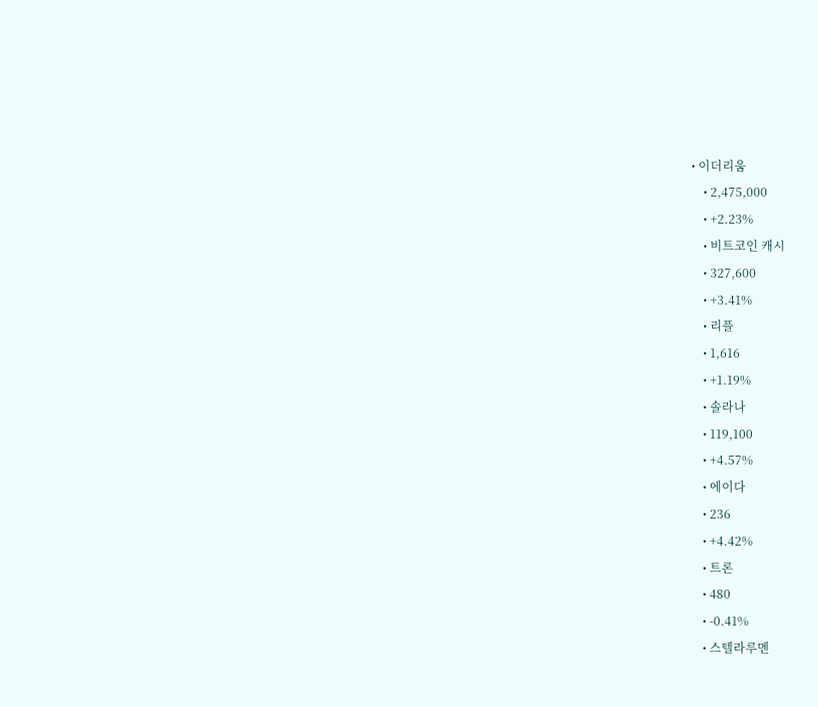• 이더리움
    • 2,475,000
    • +2.23%
    • 비트코인 캐시
    • 327,600
    • +3.41%
    • 리플
    • 1,616
    • +1.19%
    • 솔라나
    • 119,100
    • +4.57%
    • 에이다
    • 236
    • +4.42%
    • 트론
    • 480
    • -0.41%
    • 스텔라루멘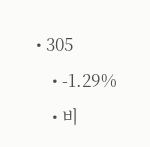• 305
    • -1.29%
    • 비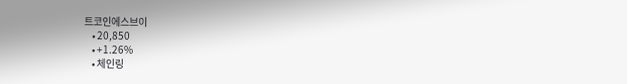트코인에스브이
    • 20,850
    • +1.26%
    • 체인링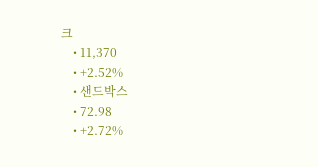크
    • 11,370
    • +2.52%
    • 샌드박스
    • 72.98
    • +2.72%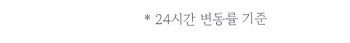* 24시간 변동률 기준